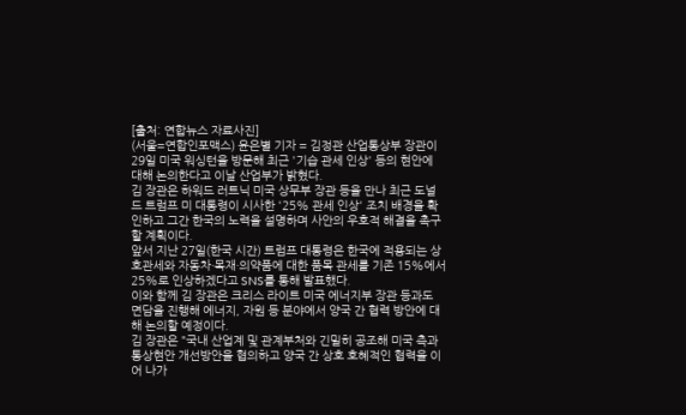[출처: 연합뉴스 자료사진]
(서울=연합인포맥스) 윤은별 기자 = 김정관 산업통상부 장관이 29일 미국 워싱턴을 방문해 최근 '기습 관세 인상' 등의 현안에 대해 논의한다고 이날 산업부가 밝혔다.
김 장관은 하워드 러트닉 미국 상무부 장관 등을 만나 최근 도널드 트럼프 미 대통령이 시사한 '25% 관세 인상' 조치 배경을 확인하고 그간 한국의 노력을 설명하며 사안의 우호적 해결을 촉구할 계획이다.
앞서 지난 27일(한국 시간) 트럼프 대통령은 한국에 적용되는 상호관세와 자동차·목재·의약품에 대한 품목 관세를 기존 15%에서 25%로 인상하겠다고 SNS를 통해 발표했다.
이와 함께 김 장관은 크리스 라이트 미국 에너지부 장관 등과도 면담을 진행해 에너지, 자원 등 분야에서 양국 간 협력 방안에 대해 논의할 예정이다.
김 장관은 "국내 산업계 및 관계부처와 긴밀히 공조해 미국 측과 통상현안 개선방안을 협의하고 양국 간 상호 호혜적인 협력을 이어 나가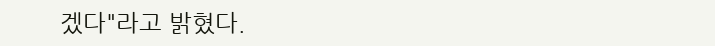겠다"라고 밝혔다.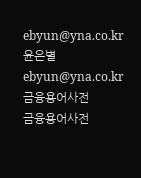ebyun@yna.co.kr
윤은별
ebyun@yna.co.kr
금융용어사전
금융용어사전